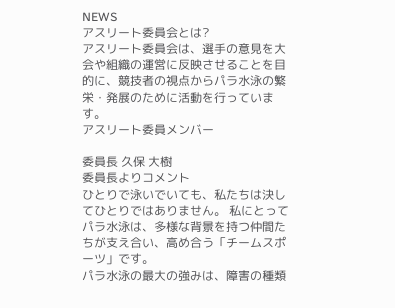NEWS
アスリート委員会とは?
アスリート委員会は、選手の意見を大会や組織の運営に反映させることを目的に、競技者の視点からパラ水泳の繁栄・発展のために活動を行っています。
アスリート委員メンバー

委員長 久保 大樹
委員長よりコメント
ひとりで泳いでいても、私たちは決してひとりではありません。 私にとってパラ水泳は、多様な背景を持つ仲間たちが支え合い、高め合う「チームスポーツ」です。
パラ水泳の最大の強みは、障害の種類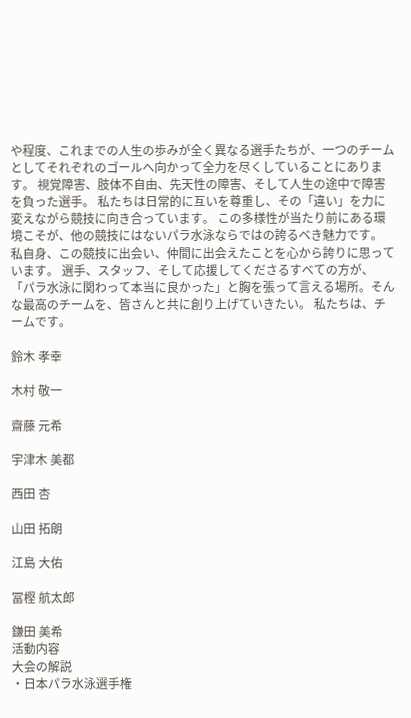や程度、これまでの人生の歩みが全く異なる選手たちが、一つのチームとしてそれぞれのゴールへ向かって全力を尽くしていることにあります。 視覚障害、肢体不自由、先天性の障害、そして人生の途中で障害を負った選手。 私たちは日常的に互いを尊重し、その「違い」を力に変えながら競技に向き合っています。 この多様性が当たり前にある環境こそが、他の競技にはないパラ水泳ならではの誇るべき魅力です。
私自身、この競技に出会い、仲間に出会えたことを心から誇りに思っています。 選手、スタッフ、そして応援してくださるすべての方が、「パラ水泳に関わって本当に良かった」と胸を張って言える場所。そんな最高のチームを、皆さんと共に創り上げていきたい。 私たちは、チームです。

鈴木 孝幸

木村 敬一

齋藤 元希

宇津木 美都

西田 杏

山田 拓朗

江島 大佑

冨樫 航太郎

鎌田 美希
活動内容
大会の解説
・日本パラ水泳選手権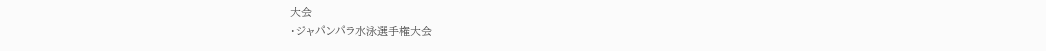大会
・ジャパンパラ水泳選手権大会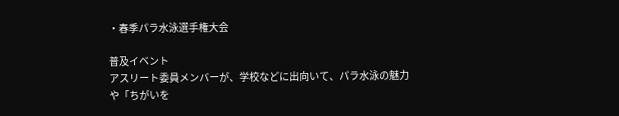・春季パラ水泳選手権大会

普及イベント
アスリート委員メンバーが、学校などに出向いて、パラ水泳の魅力や「ちがいを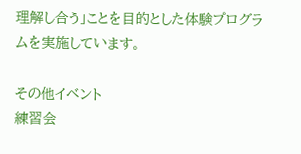理解し合う」ことを目的とした体験プログラムを実施しています。

その他イベント
練習会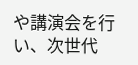や講演会を行い、次世代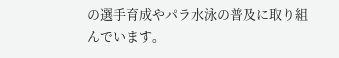の選手育成やパラ水泳の普及に取り組んでいます。